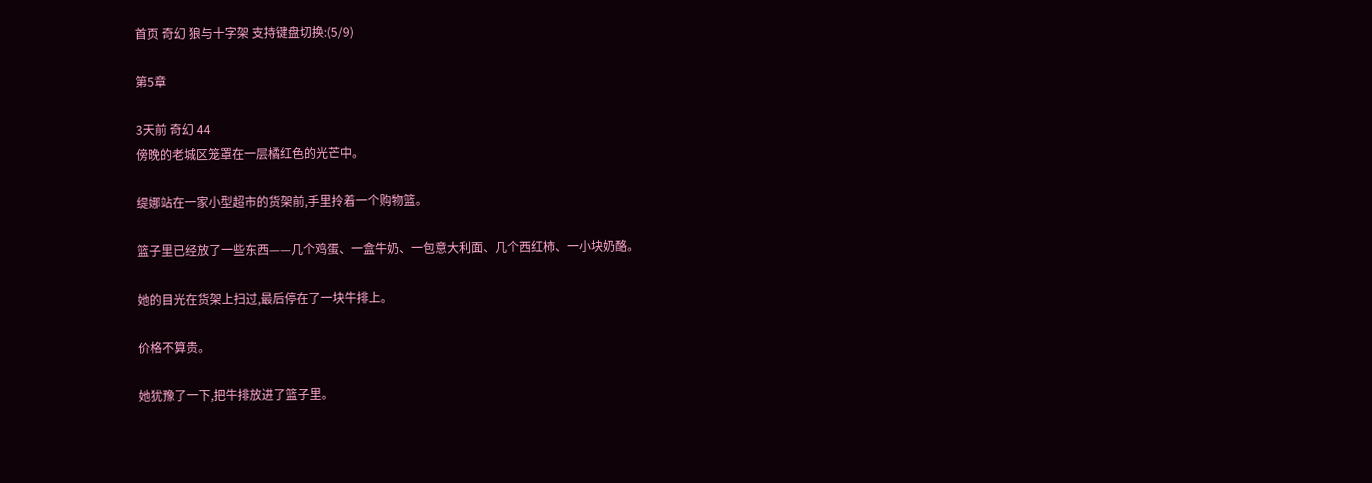首页 奇幻 狼与十字架 支持键盘切换:(5/9)

第5章

3天前 奇幻 44
傍晚的老城区笼罩在一层橘红色的光芒中。

缇娜站在一家小型超市的货架前,手里拎着一个购物篮。

篮子里已经放了一些东西——几个鸡蛋、一盒牛奶、一包意大利面、几个西红柿、一小块奶酪。

她的目光在货架上扫过,最后停在了一块牛排上。

价格不算贵。

她犹豫了一下,把牛排放进了篮子里。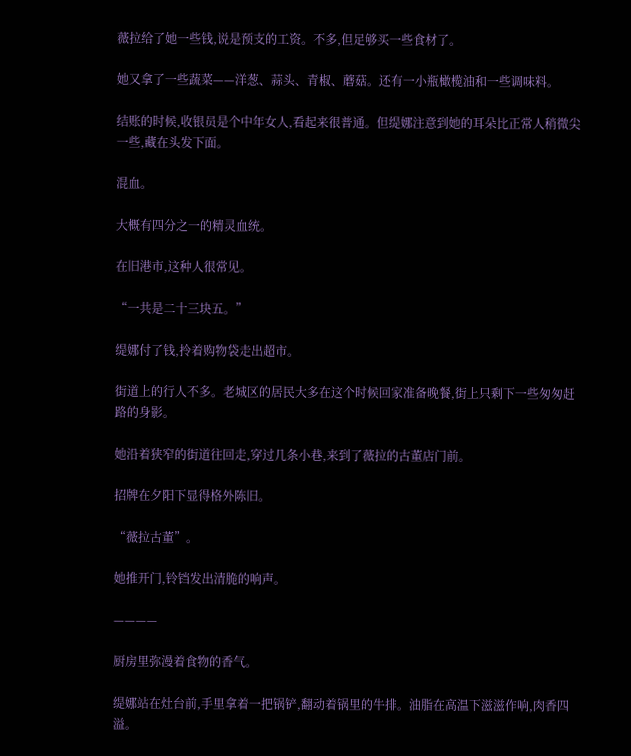薇拉给了她一些钱,说是预支的工资。不多,但足够买一些食材了。

她又拿了一些蔬菜——洋葱、蒜头、青椒、蘑菇。还有一小瓶橄榄油和一些调味料。

结账的时候,收银员是个中年女人,看起来很普通。但缇娜注意到她的耳朵比正常人稍微尖一些,藏在头发下面。

混血。

大概有四分之一的精灵血统。

在旧港市,这种人很常见。

“一共是二十三块五。”

缇娜付了钱,拎着购物袋走出超市。

街道上的行人不多。老城区的居民大多在这个时候回家准备晚餐,街上只剩下一些匆匆赶路的身影。

她沿着狭窄的街道往回走,穿过几条小巷,来到了薇拉的古董店门前。

招牌在夕阳下显得格外陈旧。

“薇拉古董”。

她推开门,铃铛发出清脆的响声。

————

厨房里弥漫着食物的香气。

缇娜站在灶台前,手里拿着一把锅铲,翻动着锅里的牛排。油脂在高温下滋滋作响,肉香四溢。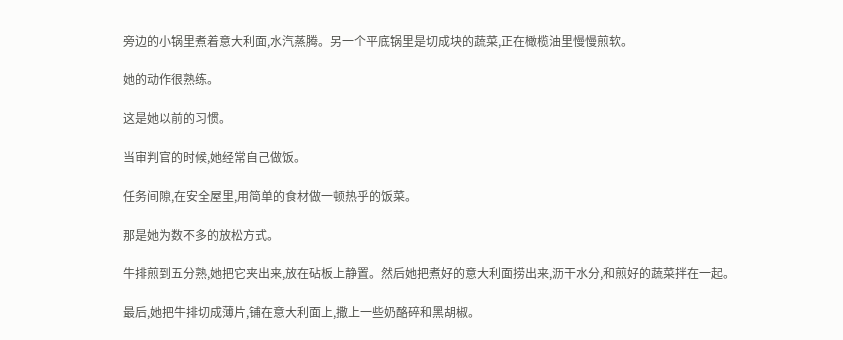旁边的小锅里煮着意大利面,水汽蒸腾。另一个平底锅里是切成块的蔬菜,正在橄榄油里慢慢煎软。

她的动作很熟练。

这是她以前的习惯。

当审判官的时候,她经常自己做饭。

任务间隙,在安全屋里,用简单的食材做一顿热乎的饭菜。

那是她为数不多的放松方式。

牛排煎到五分熟,她把它夹出来,放在砧板上静置。然后她把煮好的意大利面捞出来,沥干水分,和煎好的蔬菜拌在一起。

最后,她把牛排切成薄片,铺在意大利面上,撒上一些奶酪碎和黑胡椒。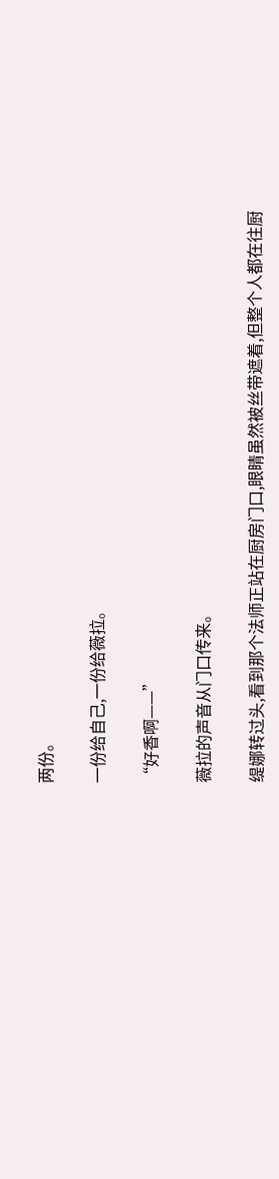两份。

一份给自己,一份给薇拉。

“好香啊——”

薇拉的声音从门口传来。

缇娜转过头,看到那个法师正站在厨房门口,眼睛虽然被丝带遮着,但整个人都在往厨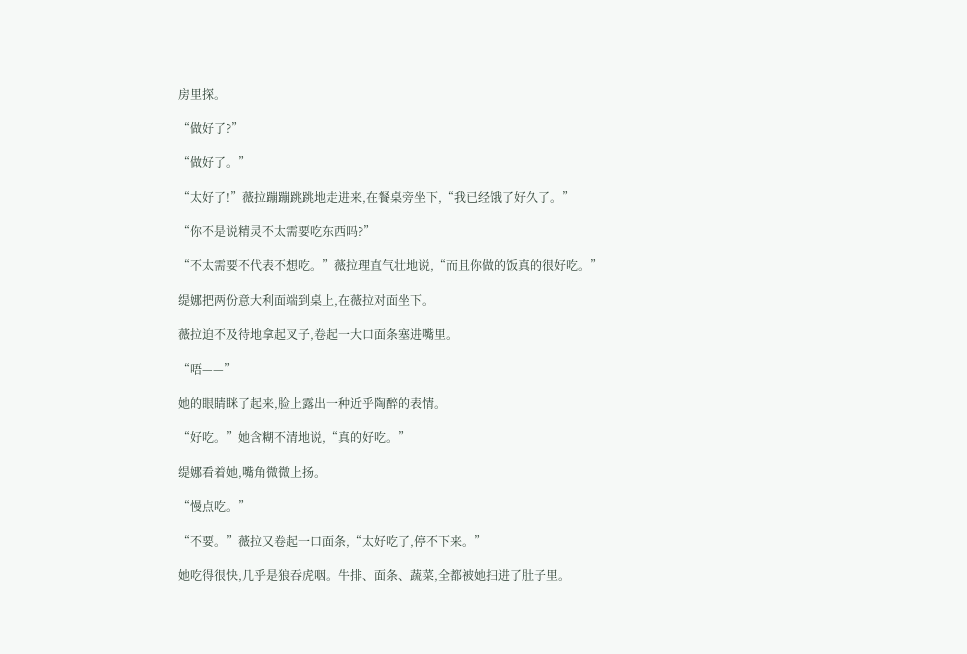房里探。

“做好了?”

“做好了。”

“太好了!”薇拉蹦蹦跳跳地走进来,在餐桌旁坐下,“我已经饿了好久了。”

“你不是说精灵不太需要吃东西吗?”

“不太需要不代表不想吃。”薇拉理直气壮地说,“而且你做的饭真的很好吃。”

缇娜把两份意大利面端到桌上,在薇拉对面坐下。

薇拉迫不及待地拿起叉子,卷起一大口面条塞进嘴里。

“唔——”

她的眼睛眯了起来,脸上露出一种近乎陶醉的表情。

“好吃。”她含糊不清地说,“真的好吃。”

缇娜看着她,嘴角微微上扬。

“慢点吃。”

“不要。”薇拉又卷起一口面条,“太好吃了,停不下来。”

她吃得很快,几乎是狼吞虎咽。牛排、面条、蔬菜,全都被她扫进了肚子里。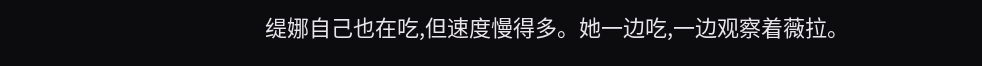缇娜自己也在吃,但速度慢得多。她一边吃,一边观察着薇拉。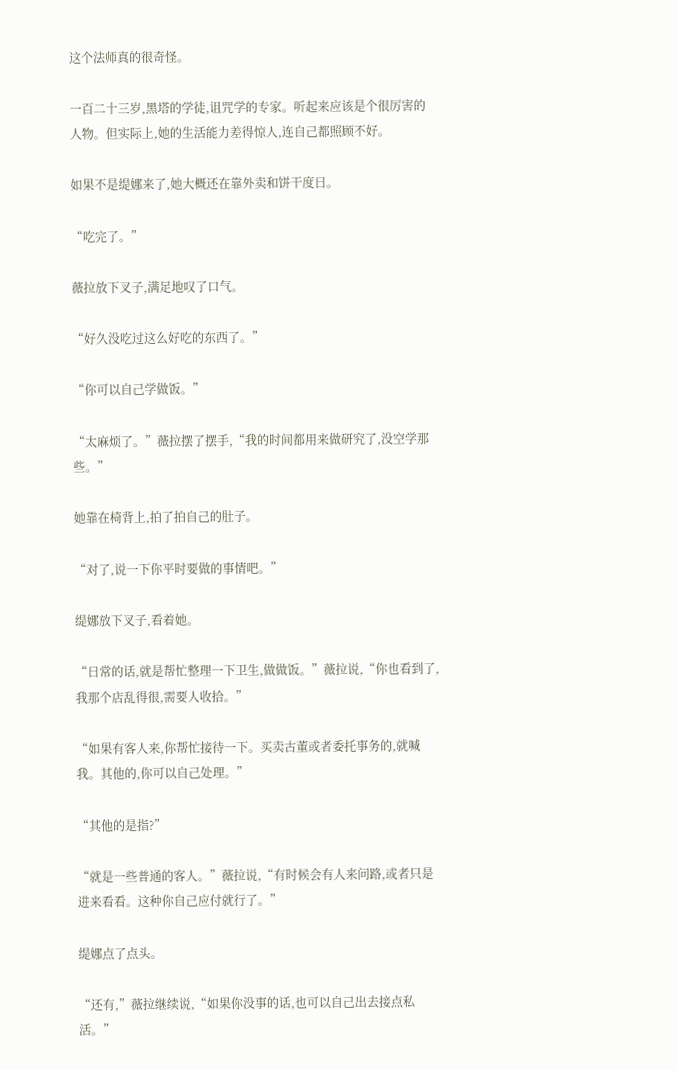这个法师真的很奇怪。

一百二十三岁,黑塔的学徒,诅咒学的专家。听起来应该是个很厉害的人物。但实际上,她的生活能力差得惊人,连自己都照顾不好。

如果不是缇娜来了,她大概还在靠外卖和饼干度日。

“吃完了。”

薇拉放下叉子,满足地叹了口气。

“好久没吃过这么好吃的东西了。”

“你可以自己学做饭。”

“太麻烦了。”薇拉摆了摆手,“我的时间都用来做研究了,没空学那些。”

她靠在椅背上,拍了拍自己的肚子。

“对了,说一下你平时要做的事情吧。”

缇娜放下叉子,看着她。

“日常的话,就是帮忙整理一下卫生,做做饭。”薇拉说,“你也看到了,我那个店乱得很,需要人收拾。”

“如果有客人来,你帮忙接待一下。买卖古董或者委托事务的,就喊我。其他的,你可以自己处理。”

“其他的是指?”

“就是一些普通的客人。”薇拉说,“有时候会有人来问路,或者只是进来看看。这种你自己应付就行了。”

缇娜点了点头。

“还有,”薇拉继续说,“如果你没事的话,也可以自己出去接点私活。”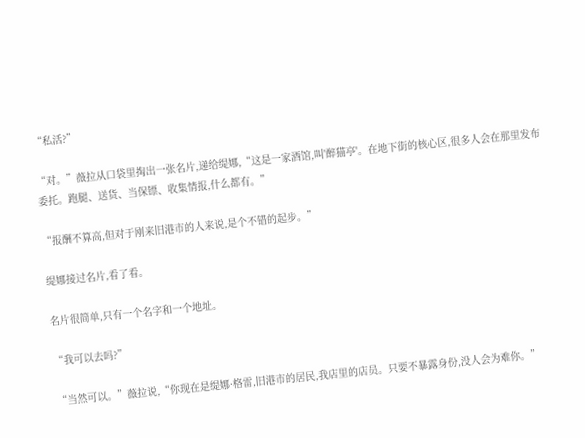“私活?”

“对。”薇拉从口袋里掏出一张名片,递给缇娜,“这是一家酒馆,叫'醉猫亭'。在地下街的核心区,很多人会在那里发布委托。跑腿、送货、当保镖、收集情报,什么都有。”

“报酬不算高,但对于刚来旧港市的人来说,是个不错的起步。”

缇娜接过名片,看了看。

名片很简单,只有一个名字和一个地址。

“我可以去吗?”

“当然可以。”薇拉说,“你现在是缇娜·格雷,旧港市的居民,我店里的店员。只要不暴露身份,没人会为难你。”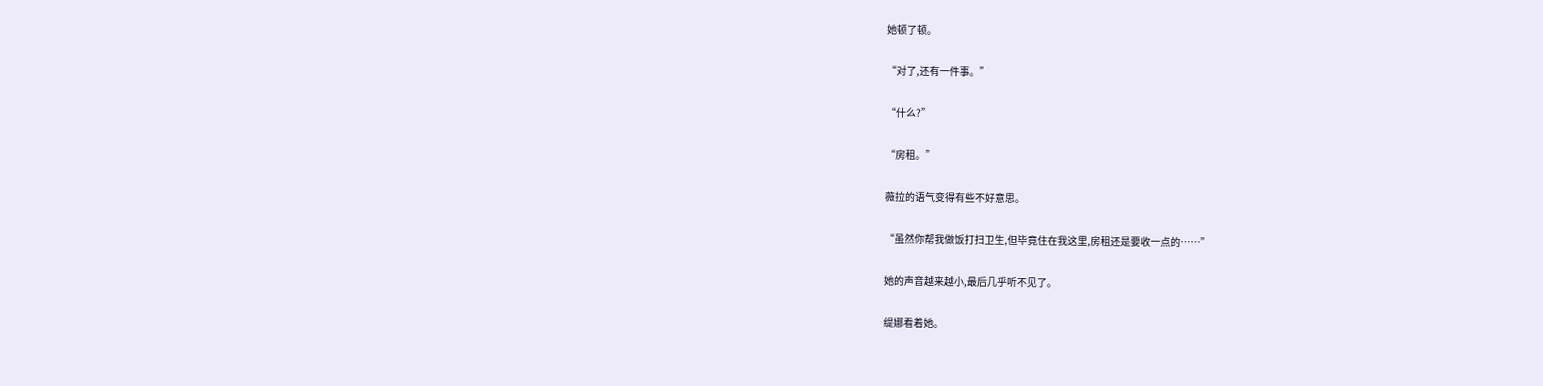她顿了顿。

“对了,还有一件事。”

“什么?”

“房租。”

薇拉的语气变得有些不好意思。

“虽然你帮我做饭打扫卫生,但毕竟住在我这里,房租还是要收一点的……”

她的声音越来越小,最后几乎听不见了。

缇娜看着她。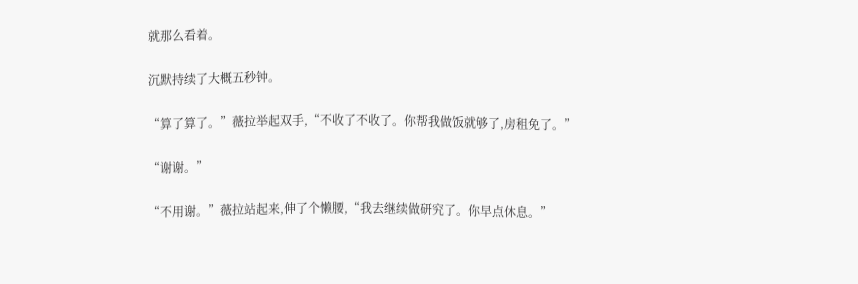就那么看着。

沉默持续了大概五秒钟。

“算了算了。”薇拉举起双手,“不收了不收了。你帮我做饭就够了,房租免了。”

“谢谢。”

“不用谢。”薇拉站起来,伸了个懒腰,“我去继续做研究了。你早点休息。”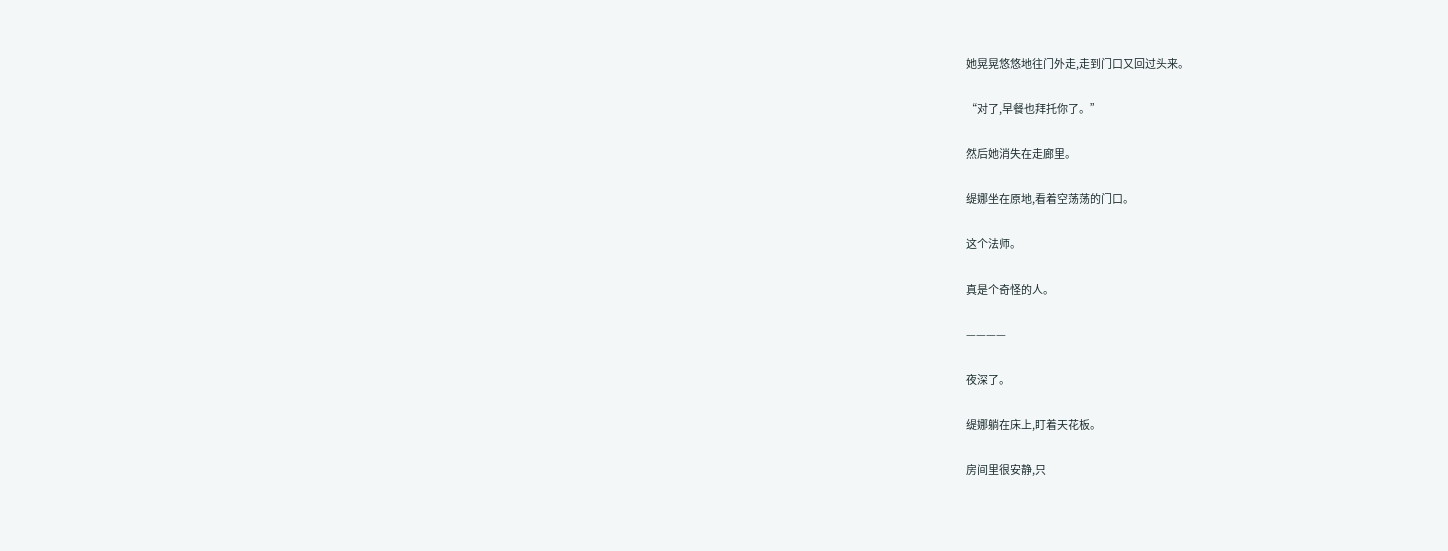她晃晃悠悠地往门外走,走到门口又回过头来。

“对了,早餐也拜托你了。”

然后她消失在走廊里。

缇娜坐在原地,看着空荡荡的门口。

这个法师。

真是个奇怪的人。

————

夜深了。

缇娜躺在床上,盯着天花板。

房间里很安静,只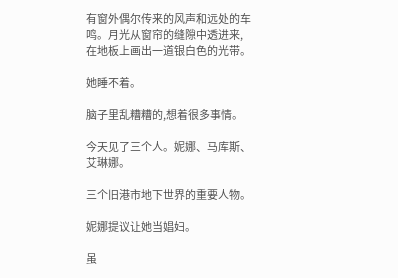有窗外偶尔传来的风声和远处的车鸣。月光从窗帘的缝隙中透进来,在地板上画出一道银白色的光带。

她睡不着。

脑子里乱糟糟的,想着很多事情。

今天见了三个人。妮娜、马库斯、艾琳娜。

三个旧港市地下世界的重要人物。

妮娜提议让她当娼妇。

虽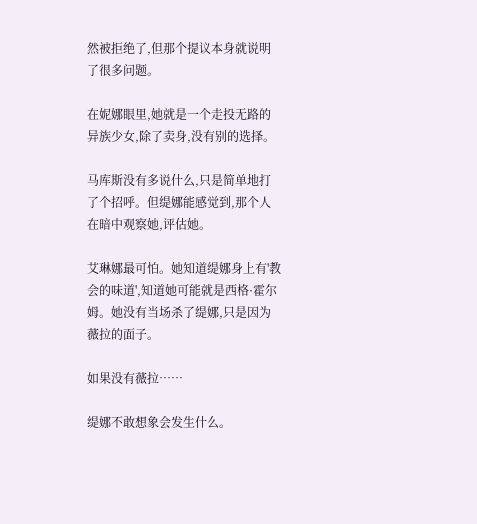然被拒绝了,但那个提议本身就说明了很多问题。

在妮娜眼里,她就是一个走投无路的异族少女,除了卖身,没有别的选择。

马库斯没有多说什么,只是简单地打了个招呼。但缇娜能感觉到,那个人在暗中观察她,评估她。

艾琳娜最可怕。她知道缇娜身上有'教会的味道',知道她可能就是西格·霍尔姆。她没有当场杀了缇娜,只是因为薇拉的面子。

如果没有薇拉……

缇娜不敢想象会发生什么。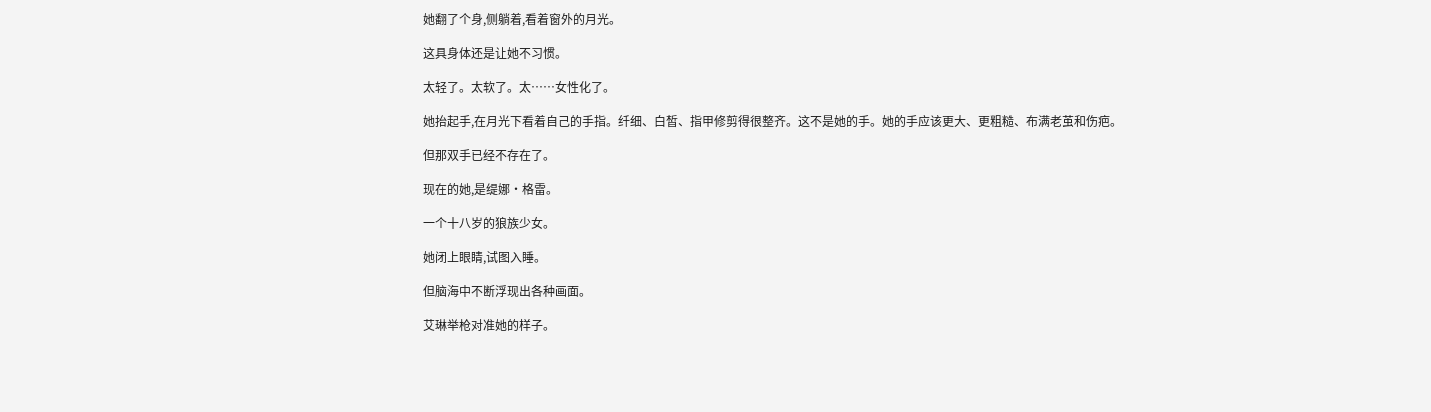她翻了个身,侧躺着,看着窗外的月光。

这具身体还是让她不习惯。

太轻了。太软了。太……女性化了。

她抬起手,在月光下看着自己的手指。纤细、白皙、指甲修剪得很整齐。这不是她的手。她的手应该更大、更粗糙、布满老茧和伤疤。

但那双手已经不存在了。

现在的她,是缇娜·格雷。

一个十八岁的狼族少女。

她闭上眼睛,试图入睡。

但脑海中不断浮现出各种画面。

艾琳举枪对准她的样子。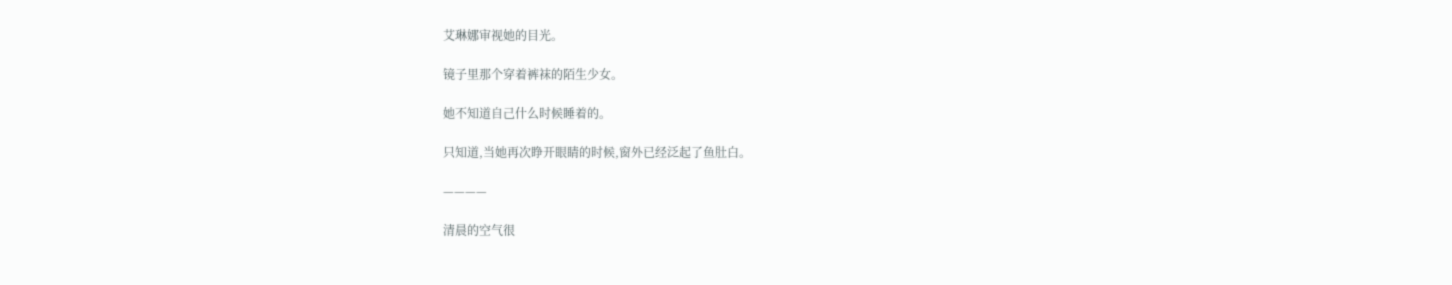艾琳娜审视她的目光。

镜子里那个穿着裤袜的陌生少女。

她不知道自己什么时候睡着的。

只知道,当她再次睁开眼睛的时候,窗外已经泛起了鱼肚白。

————

清晨的空气很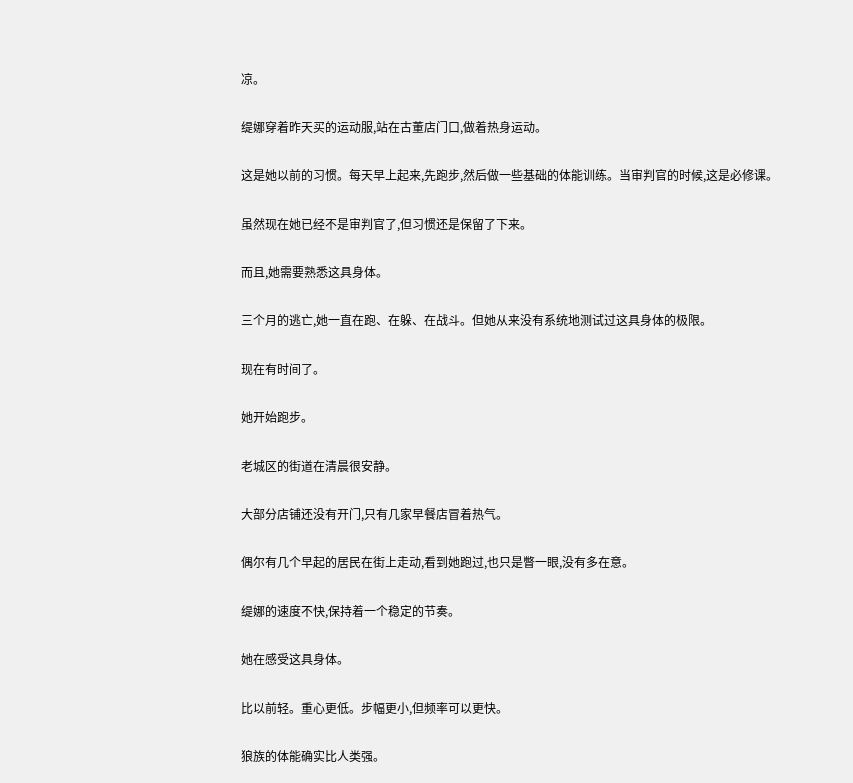凉。

缇娜穿着昨天买的运动服,站在古董店门口,做着热身运动。

这是她以前的习惯。每天早上起来,先跑步,然后做一些基础的体能训练。当审判官的时候,这是必修课。

虽然现在她已经不是审判官了,但习惯还是保留了下来。

而且,她需要熟悉这具身体。

三个月的逃亡,她一直在跑、在躲、在战斗。但她从来没有系统地测试过这具身体的极限。

现在有时间了。

她开始跑步。

老城区的街道在清晨很安静。

大部分店铺还没有开门,只有几家早餐店冒着热气。

偶尔有几个早起的居民在街上走动,看到她跑过,也只是瞥一眼,没有多在意。

缇娜的速度不快,保持着一个稳定的节奏。

她在感受这具身体。

比以前轻。重心更低。步幅更小,但频率可以更快。

狼族的体能确实比人类强。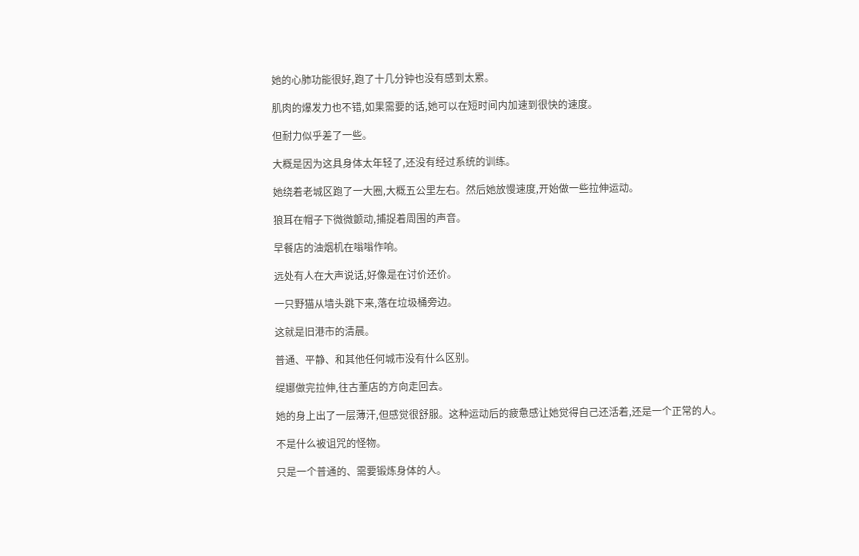她的心肺功能很好,跑了十几分钟也没有感到太累。

肌肉的爆发力也不错,如果需要的话,她可以在短时间内加速到很快的速度。

但耐力似乎差了一些。

大概是因为这具身体太年轻了,还没有经过系统的训练。

她绕着老城区跑了一大圈,大概五公里左右。然后她放慢速度,开始做一些拉伸运动。

狼耳在帽子下微微颤动,捕捉着周围的声音。

早餐店的油烟机在嗡嗡作响。

远处有人在大声说话,好像是在讨价还价。

一只野猫从墙头跳下来,落在垃圾桶旁边。

这就是旧港市的清晨。

普通、平静、和其他任何城市没有什么区别。

缇娜做完拉伸,往古董店的方向走回去。

她的身上出了一层薄汗,但感觉很舒服。这种运动后的疲惫感让她觉得自己还活着,还是一个正常的人。

不是什么被诅咒的怪物。

只是一个普通的、需要锻炼身体的人。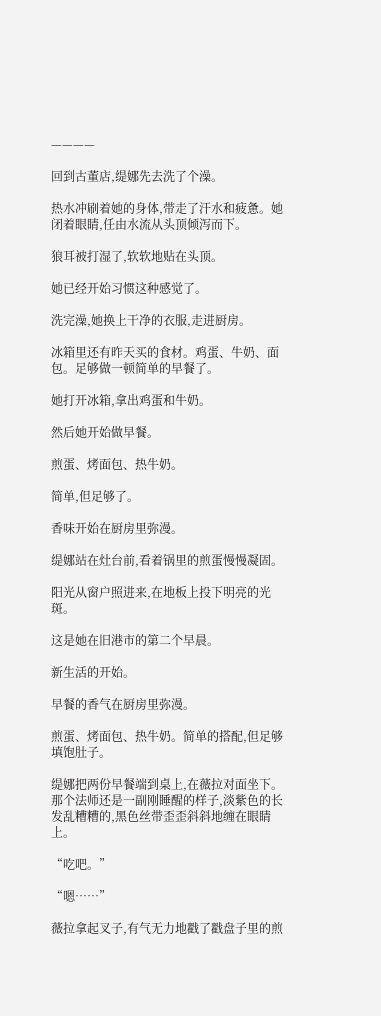————

回到古董店,缇娜先去洗了个澡。

热水冲刷着她的身体,带走了汗水和疲惫。她闭着眼睛,任由水流从头顶倾泻而下。

狼耳被打湿了,软软地贴在头顶。

她已经开始习惯这种感觉了。

洗完澡,她换上干净的衣服,走进厨房。

冰箱里还有昨天买的食材。鸡蛋、牛奶、面包。足够做一顿简单的早餐了。

她打开冰箱,拿出鸡蛋和牛奶。

然后她开始做早餐。

煎蛋、烤面包、热牛奶。

简单,但足够了。

香味开始在厨房里弥漫。

缇娜站在灶台前,看着锅里的煎蛋慢慢凝固。

阳光从窗户照进来,在地板上投下明亮的光斑。

这是她在旧港市的第二个早晨。

新生活的开始。

早餐的香气在厨房里弥漫。

煎蛋、烤面包、热牛奶。简单的搭配,但足够填饱肚子。

缇娜把两份早餐端到桌上,在薇拉对面坐下。那个法师还是一副刚睡醒的样子,淡紫色的长发乱糟糟的,黑色丝带歪歪斜斜地缠在眼睛上。

“吃吧。”

“嗯……”

薇拉拿起叉子,有气无力地戳了戳盘子里的煎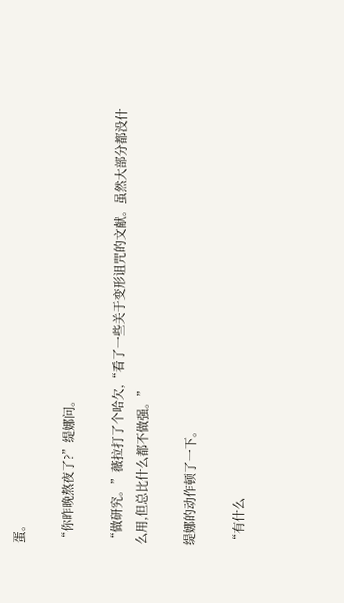蛋。

“你昨晚熬夜了?”缇娜问。

“做研究。”薇拉打了个哈欠,“看了一些关于变形诅咒的文献。虽然大部分都没什么用,但总比什么都不做强。”

缇娜的动作顿了一下。

“有什么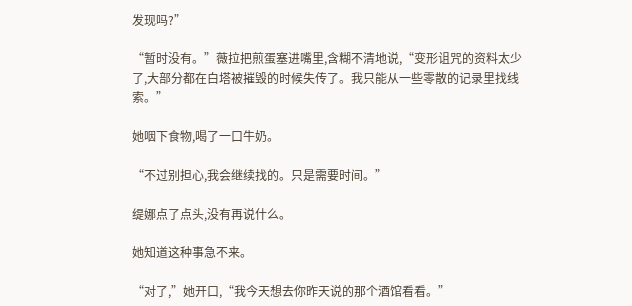发现吗?”

“暂时没有。”薇拉把煎蛋塞进嘴里,含糊不清地说,“变形诅咒的资料太少了,大部分都在白塔被摧毁的时候失传了。我只能从一些零散的记录里找线索。”

她咽下食物,喝了一口牛奶。

“不过别担心,我会继续找的。只是需要时间。”

缇娜点了点头,没有再说什么。

她知道这种事急不来。

“对了,”她开口,“我今天想去你昨天说的那个酒馆看看。”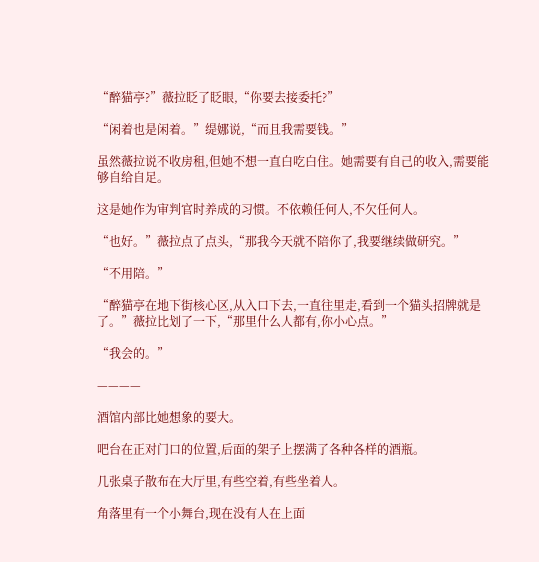“醉猫亭?”薇拉眨了眨眼,“你要去接委托?”

“闲着也是闲着。”缇娜说,“而且我需要钱。”

虽然薇拉说不收房租,但她不想一直白吃白住。她需要有自己的收入,需要能够自给自足。

这是她作为审判官时养成的习惯。不依赖任何人,不欠任何人。

“也好。”薇拉点了点头,“那我今天就不陪你了,我要继续做研究。”

“不用陪。”

“醉猫亭在地下街核心区,从入口下去,一直往里走,看到一个猫头招牌就是了。”薇拉比划了一下,“那里什么人都有,你小心点。”

“我会的。”

————

酒馆内部比她想象的要大。

吧台在正对门口的位置,后面的架子上摆满了各种各样的酒瓶。

几张桌子散布在大厅里,有些空着,有些坐着人。

角落里有一个小舞台,现在没有人在上面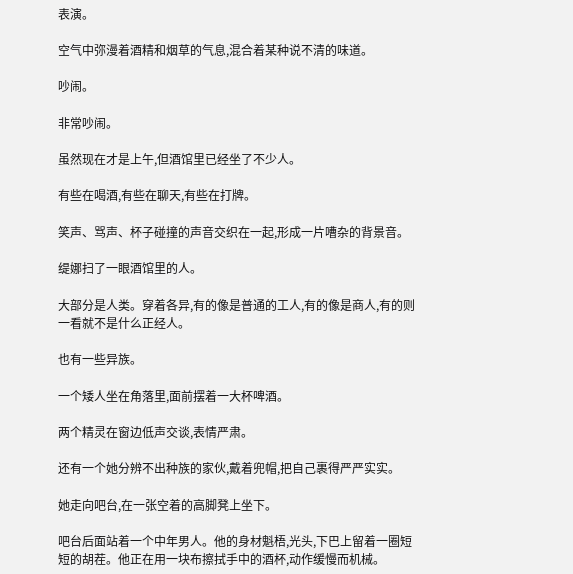表演。

空气中弥漫着酒精和烟草的气息,混合着某种说不清的味道。

吵闹。

非常吵闹。

虽然现在才是上午,但酒馆里已经坐了不少人。

有些在喝酒,有些在聊天,有些在打牌。

笑声、骂声、杯子碰撞的声音交织在一起,形成一片嘈杂的背景音。

缇娜扫了一眼酒馆里的人。

大部分是人类。穿着各异,有的像是普通的工人,有的像是商人,有的则一看就不是什么正经人。

也有一些异族。

一个矮人坐在角落里,面前摆着一大杯啤酒。

两个精灵在窗边低声交谈,表情严肃。

还有一个她分辨不出种族的家伙,戴着兜帽,把自己裹得严严实实。

她走向吧台,在一张空着的高脚凳上坐下。

吧台后面站着一个中年男人。他的身材魁梧,光头,下巴上留着一圈短短的胡茬。他正在用一块布擦拭手中的酒杯,动作缓慢而机械。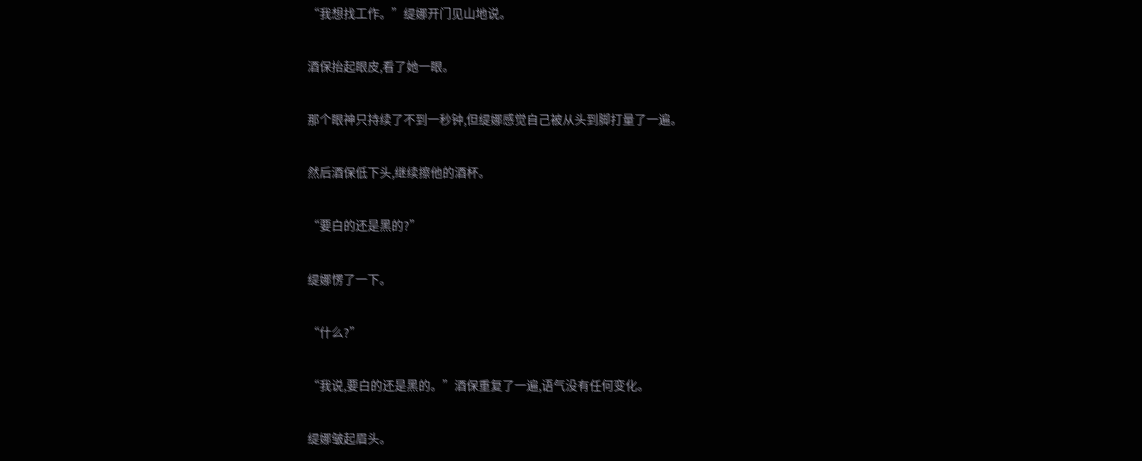“我想找工作。”缇娜开门见山地说。

酒保抬起眼皮,看了她一眼。

那个眼神只持续了不到一秒钟,但缇娜感觉自己被从头到脚打量了一遍。

然后酒保低下头,继续擦他的酒杯。

“要白的还是黑的?”

缇娜愣了一下。

“什么?”

“我说,要白的还是黑的。”酒保重复了一遍,语气没有任何变化。

缇娜皱起眉头。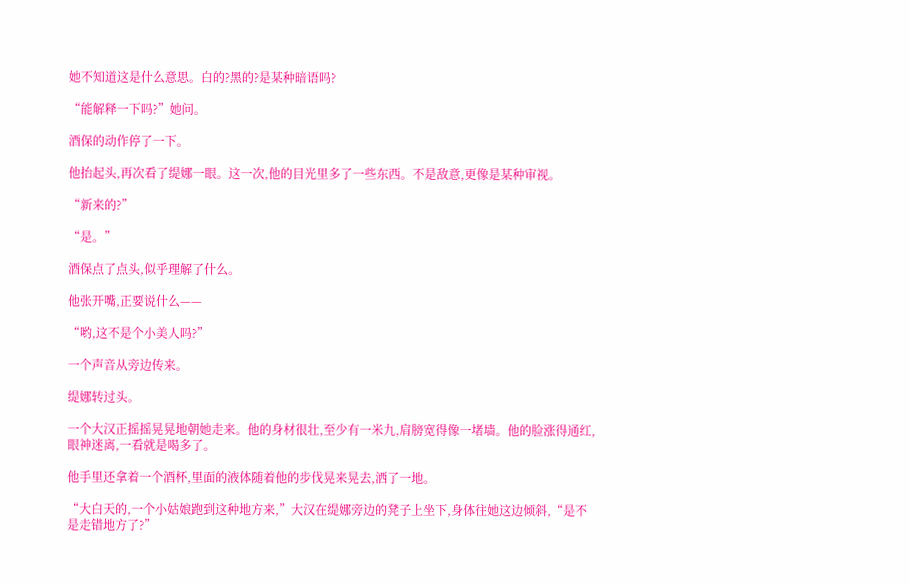她不知道这是什么意思。白的?黑的?是某种暗语吗?

“能解释一下吗?”她问。

酒保的动作停了一下。

他抬起头,再次看了缇娜一眼。这一次,他的目光里多了一些东西。不是敌意,更像是某种审视。

“新来的?”

“是。”

酒保点了点头,似乎理解了什么。

他张开嘴,正要说什么——

“哟,这不是个小美人吗?”

一个声音从旁边传来。

缇娜转过头。

一个大汉正摇摇晃晃地朝她走来。他的身材很壮,至少有一米九,肩膀宽得像一堵墙。他的脸涨得通红,眼神迷离,一看就是喝多了。

他手里还拿着一个酒杯,里面的液体随着他的步伐晃来晃去,洒了一地。

“大白天的,一个小姑娘跑到这种地方来,”大汉在缇娜旁边的凳子上坐下,身体往她这边倾斜,“是不是走错地方了?”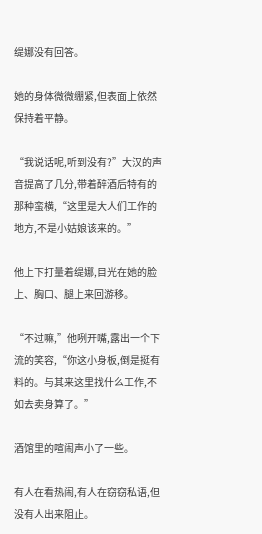缇娜没有回答。

她的身体微微绷紧,但表面上依然保持着平静。

“我说话呢,听到没有?”大汉的声音提高了几分,带着醉酒后特有的那种蛮横,“这里是大人们工作的地方,不是小姑娘该来的。”

他上下打量着缇娜,目光在她的脸上、胸口、腿上来回游移。

“不过嘛,”他咧开嘴,露出一个下流的笑容,“你这小身板,倒是挺有料的。与其来这里找什么工作,不如去卖身算了。”

酒馆里的喧闹声小了一些。

有人在看热闹,有人在窃窃私语,但没有人出来阻止。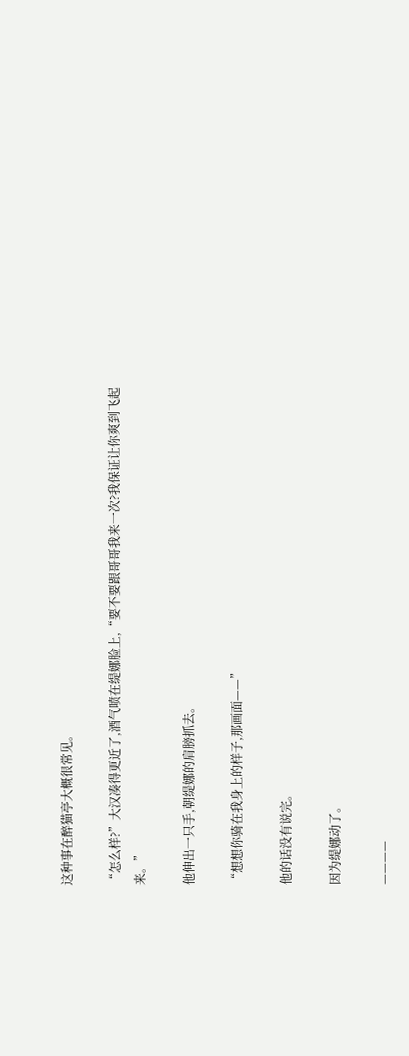这种事在醉猫亭大概很常见。

“怎么样?”大汉凑得更近了,酒气喷在缇娜脸上,“要不要跟哥哥我来一次?我保证让你爽到飞起来。”

他伸出一只手,朝缇娜的肩膀抓去。

“想想你骑在我身上的样子,那画面——”

他的话没有说完。

因为缇娜动了。

————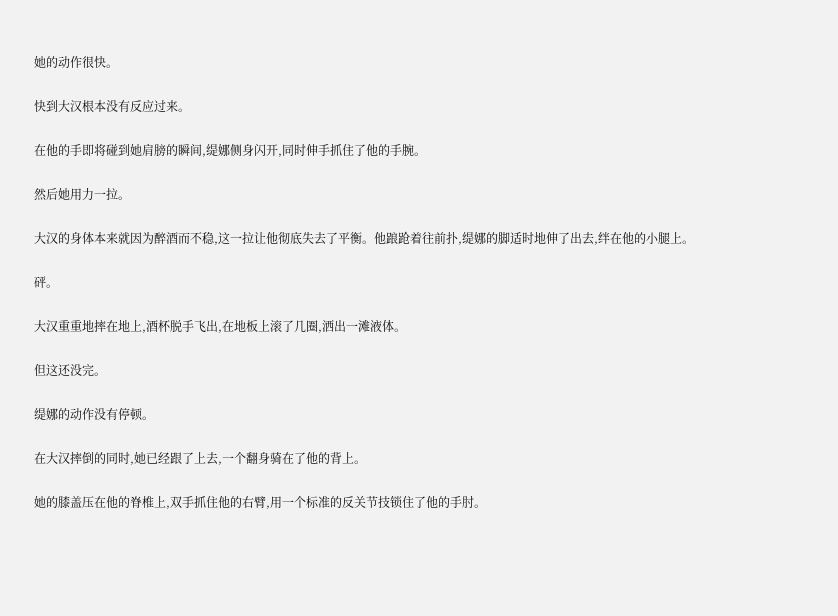她的动作很快。

快到大汉根本没有反应过来。

在他的手即将碰到她肩膀的瞬间,缇娜侧身闪开,同时伸手抓住了他的手腕。

然后她用力一拉。

大汉的身体本来就因为醉酒而不稳,这一拉让他彻底失去了平衡。他踉跄着往前扑,缇娜的脚适时地伸了出去,绊在他的小腿上。

砰。

大汉重重地摔在地上,酒杯脱手飞出,在地板上滚了几圈,洒出一滩液体。

但这还没完。

缇娜的动作没有停顿。

在大汉摔倒的同时,她已经跟了上去,一个翻身骑在了他的背上。

她的膝盖压在他的脊椎上,双手抓住他的右臂,用一个标准的反关节技锁住了他的手肘。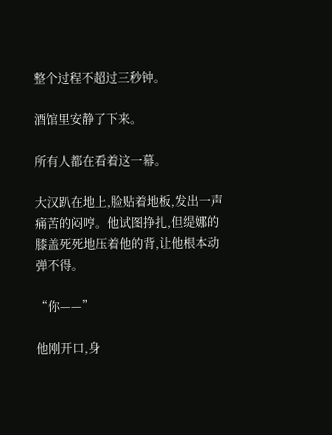整个过程不超过三秒钟。

酒馆里安静了下来。

所有人都在看着这一幕。

大汉趴在地上,脸贴着地板,发出一声痛苦的闷哼。他试图挣扎,但缇娜的膝盖死死地压着他的背,让他根本动弹不得。

“你——”

他刚开口,身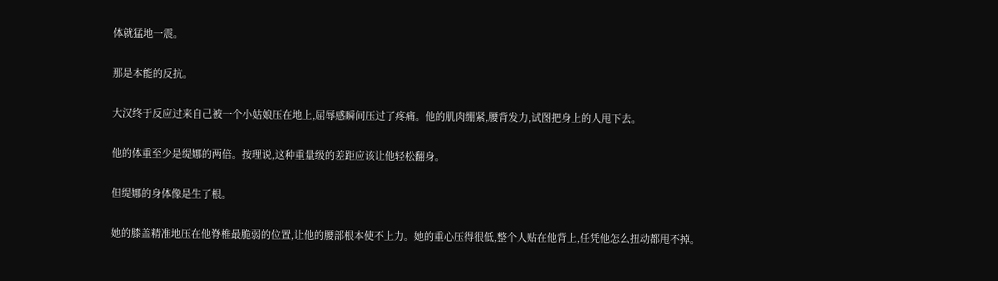体就猛地一震。

那是本能的反抗。

大汉终于反应过来自己被一个小姑娘压在地上,屈辱感瞬间压过了疼痛。他的肌肉绷紧,腰背发力,试图把身上的人甩下去。

他的体重至少是缇娜的两倍。按理说,这种重量级的差距应该让他轻松翻身。

但缇娜的身体像是生了根。

她的膝盖精准地压在他脊椎最脆弱的位置,让他的腰部根本使不上力。她的重心压得很低,整个人贴在他背上,任凭他怎么扭动都甩不掉。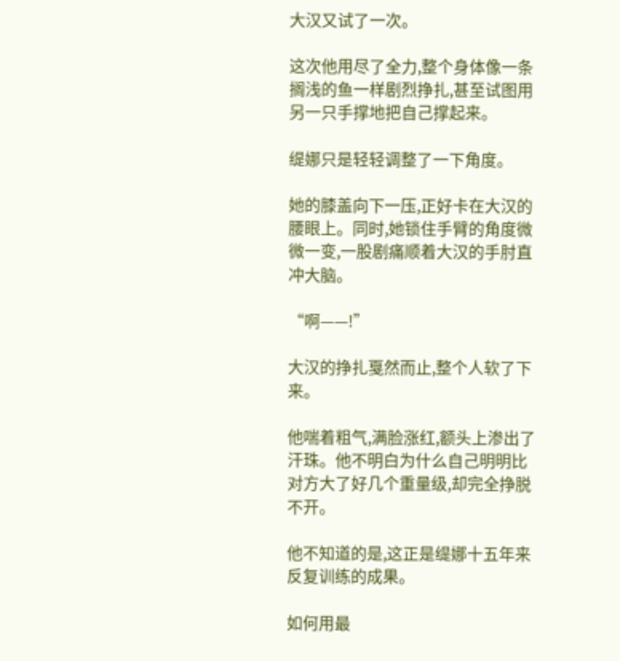大汉又试了一次。

这次他用尽了全力,整个身体像一条搁浅的鱼一样剧烈挣扎,甚至试图用另一只手撑地把自己撑起来。

缇娜只是轻轻调整了一下角度。

她的膝盖向下一压,正好卡在大汉的腰眼上。同时,她锁住手臂的角度微微一变,一股剧痛顺着大汉的手肘直冲大脑。

“啊——!”

大汉的挣扎戛然而止,整个人软了下来。

他喘着粗气,满脸涨红,额头上渗出了汗珠。他不明白为什么自己明明比对方大了好几个重量级,却完全挣脱不开。

他不知道的是,这正是缇娜十五年来反复训练的成果。

如何用最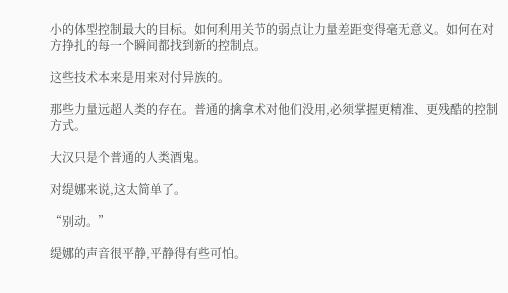小的体型控制最大的目标。如何利用关节的弱点让力量差距变得毫无意义。如何在对方挣扎的每一个瞬间都找到新的控制点。

这些技术本来是用来对付异族的。

那些力量远超人类的存在。普通的擒拿术对他们没用,必须掌握更精准、更残酷的控制方式。

大汉只是个普通的人类酒鬼。

对缇娜来说,这太简单了。

“别动。”

缇娜的声音很平静,平静得有些可怕。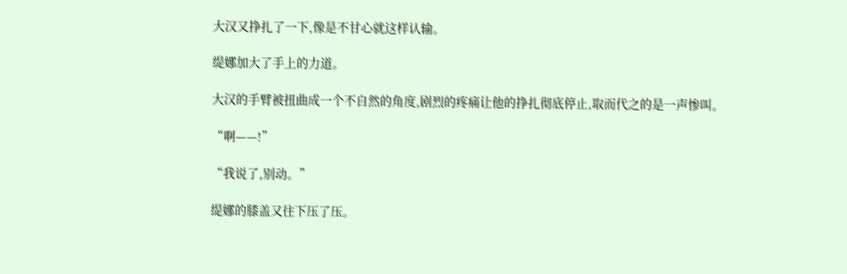大汉又挣扎了一下,像是不甘心就这样认输。

缇娜加大了手上的力道。

大汉的手臂被扭曲成一个不自然的角度,剧烈的疼痛让他的挣扎彻底停止,取而代之的是一声惨叫。

“啊——!”

“我说了,别动。”

缇娜的膝盖又往下压了压。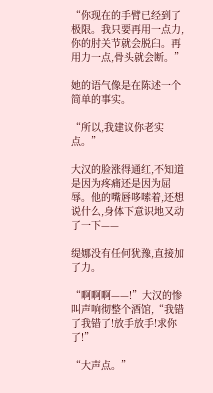“你现在的手臂已经到了极限。我只要再用一点力,你的肘关节就会脱臼。再用力一点,骨头就会断。”

她的语气像是在陈述一个简单的事实。

“所以,我建议你老实点。”

大汉的脸涨得通红,不知道是因为疼痛还是因为屈辱。他的嘴唇哆嗦着,还想说什么,身体下意识地又动了一下——

缇娜没有任何犹豫,直接加了力。

“啊啊啊——!”大汉的惨叫声响彻整个酒馆,“我错了我错了!放手放手!求你了!”

“大声点。”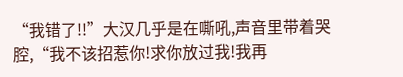“我错了!!”大汉几乎是在嘶吼,声音里带着哭腔,“我不该招惹你!求你放过我!我再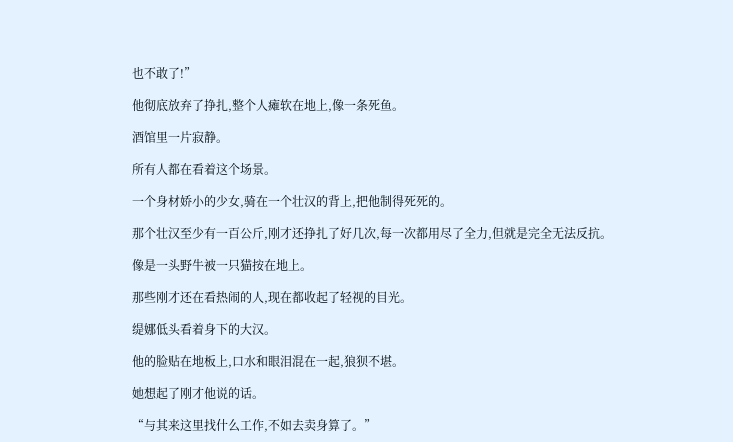也不敢了!”

他彻底放弃了挣扎,整个人瘫软在地上,像一条死鱼。

酒馆里一片寂静。

所有人都在看着这个场景。

一个身材娇小的少女,骑在一个壮汉的背上,把他制得死死的。

那个壮汉至少有一百公斤,刚才还挣扎了好几次,每一次都用尽了全力,但就是完全无法反抗。

像是一头野牛被一只猫按在地上。

那些刚才还在看热闹的人,现在都收起了轻视的目光。

缇娜低头看着身下的大汉。

他的脸贴在地板上,口水和眼泪混在一起,狼狈不堪。

她想起了刚才他说的话。

“与其来这里找什么工作,不如去卖身算了。”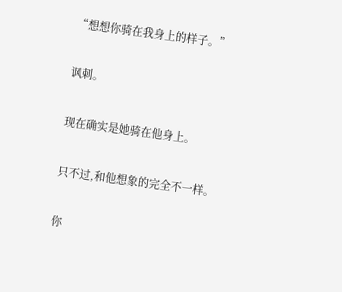“想想你骑在我身上的样子。”

讽刺。

现在确实是她骑在他身上。

只不过,和他想象的完全不一样。

你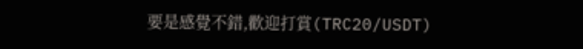要是感覺不錯,歡迎打賞(TRC20/USDT)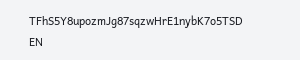TFhS5Y8upozmJg87sqzwHrE1nybK7o5TSD
EN